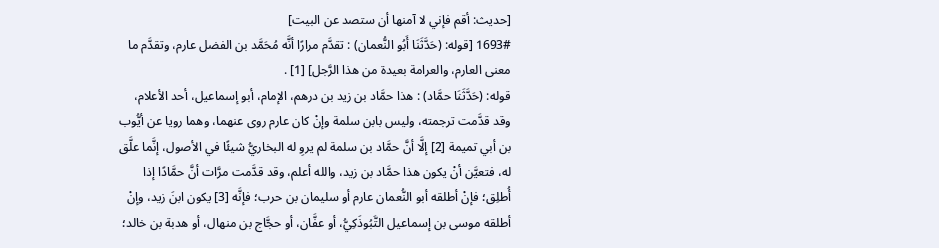[حديث: أقم فإني لا آمنها أن ستصد عن البيت]
1693# [قوله: (حَدَّثَنَا أَبُو النُّعمان) : تقدَّم مرارًا أنَّه مُحَمَّد بن الفضل عارم، وتقدَّم ما معنى العارم، والعرامة بعيدة من هذا الرَّجل] [1] .
قوله: (حَدَّثَنَا حمَّاد) : هذا حمَّاد بن زيد بن درهم، الإمام، أبو إسماعيل، أحد الأعلام، وقد قدَّمت ترجمته، وليس بابن سلمة وإنْ كان عارم روى عنهما، وهما رويا عن أيُّوب بن أبي تميمة [2] إلَّا أنَّ حمَّاد بن سلمة لم يروِ له البخاريُّ شيئًا في الأصول، إنَّما علَّق له، فتعيَّن أنْ يكون هذا حمَّاد بن زيد، والله أعلم، وقد قدَّمت مرَّات أنَّ حمَّادًا إذا أُطلِق؛ فإنْ أطلقه أبو النُّعمان عارم أو سليمان بن حرب؛ فإنَّه [3] يكون ابنَ زيد، وإنْ أطلقه موسى بن إسماعيل التَّبُوذَكِيُّ، أو عفَّان، أو حجَّاج بن منهال، أو هدبة بن خالد؛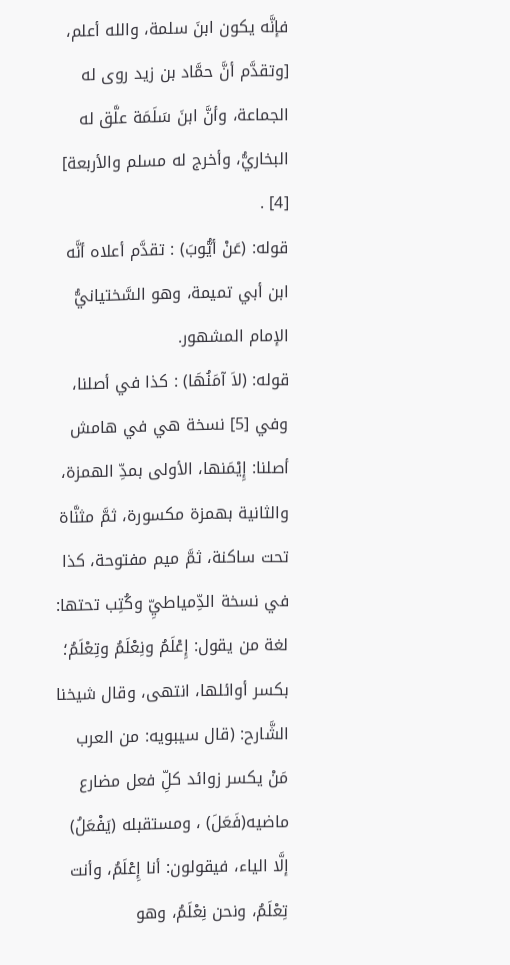فإنَّه يكون ابنَ سلمة، والله أعلم، [وتقدَّم أنَّ حمَّاد بن زيد روى له الجماعة، وأنَّ ابنَ سَلَمَة علَّق له البخاريُّ، وأخرج له مسلم والأربعة] [4] .
قوله: (عَنْ أيُّوبَ) : تقدَّم أعلاه أنَّه ابن أبي تميمة، وهو السَّختيانيُّ الإمام المشهور.
قوله: (لاَ آمَنُهَا) : كذا في أصلنا، وفي [5] نسخة هي في هامش أصلنا: إِيْمَنها، الأولى بمدِّ الهمزة، والثانية بهمزة مكسورة، ثمَّ مثنَّاة تحت ساكنة، ثمَّ ميم مفتوحة، كذا في نسخة الدِّمياطيِّ وكُتِب تحتها: لغة من يقول: إِعْلَمُ ونِعْلَمُ وتِعْلَمُ؛ بكسر أوائلها، انتهى، وقال شيخنا الشَّارح: (قال سيبويه: من العرب مَنْ يكسر زوائد كلِّ فعل مضارع ماضيه(فَعَلَ) ، ومستقبله (يَفْعَلُ) إلَّا الياء، فيقولون: أنا إِعْلَمُ، وأنت تِعْلَمُ، ونحن نِعْلَمُ، وهو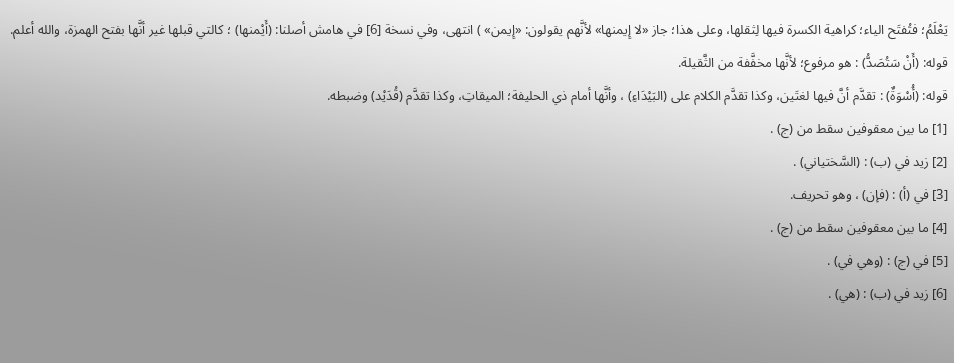يَعْلَمُ؛ فتُفتَح الياء؛ كراهية الكسرة فيها لِثقلها، وعلى هذا؛ جاز «لا إِيمنها» لأنَّهم يقولون: «إِيمن» ) انتهى، وفي نسخة [6] في هامش أصلنا: (أَيْمنها) ؛ كالتي قبلها غير أنَّها بفتح الهمزة، والله أعلم.
قوله: (أَنْ سَتُصَدُّ) : هو مرفوع؛ لأنَّها مخفَّفة من الثَّقيلة.
قوله: (أُسْوَةٌ) : تقدَّم أنَّ فيها لغتَين، وكذا تقدَّم الكلام على (البَيْدَاءِ) ، وأنَّها أمام ذي الحليفة؛ الميقاتِ، وكذا تقدَّم (قُدَيْد) وضبطه.
[1] ما بين معقوفين سقط من (ج) .
[2] زيد في (ب) : (السَّختياني) .
[3] في (أ) : (فإن) ، وهو تحريف.
[4] ما بين معقوفين سقط من (ج) .
[5] في (ج) : (وهي في) .
[6] زيد في (ب) : (هي) .